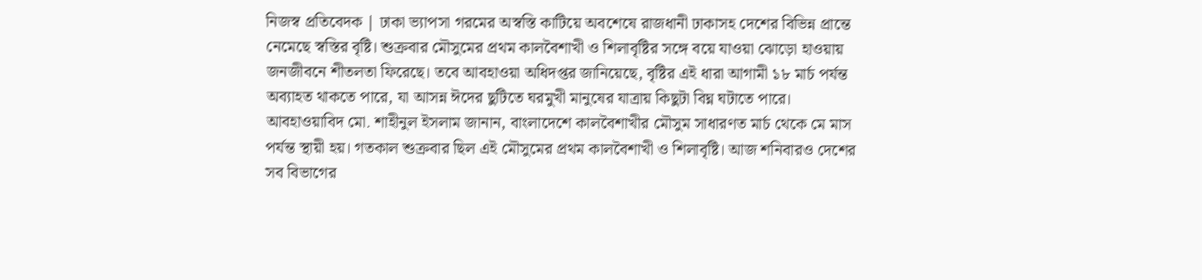নিজস্ব প্রতিবেদক | ঢাকা ভ্যাপসা গরমের অস্বস্তি কাটিয়ে অবশেষে রাজধানী ঢাকাসহ দেশের বিভিন্ন প্রান্তে নেমেছে স্বস্তির বৃষ্টি। শুক্রবার মৌসুমের প্রথম কালবৈশাখী ও শিলাবৃষ্টির সঙ্গে বয়ে যাওয়া ঝোড়ো হাওয়ায় জনজীবনে শীতলতা ফিরেছে। তবে আবহাওয়া অধিদপ্তর জানিয়েছে, বৃষ্টির এই ধারা আগামী ১৮ মার্চ পর্যন্ত অব্যাহত থাকতে পারে, যা আসন্ন ঈদের ছুটিতে ঘরমুখী মানুষের যাত্রায় কিছুটা বিঘ্ন ঘটাতে পারে।
আবহাওয়াবিদ মো. শাহীনুল ইসলাম জানান, বাংলাদেশে কালবৈশাখীর মৌসুম সাধারণত মার্চ থেকে মে মাস পর্যন্ত স্থায়ী হয়। গতকাল শুক্রবার ছিল এই মৌসুমের প্রথম কালবৈশাখী ও শিলাবৃষ্টি। আজ শনিবারও দেশের সব বিভাগের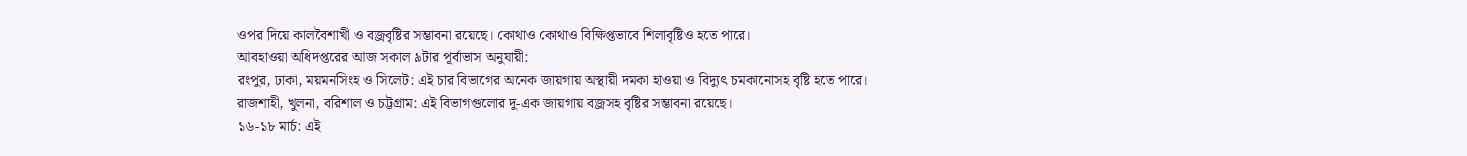ওপর দিয়ে কালবৈশাখী ও বজ্রবৃষ্টির সম্ভাবনা রয়েছে। কোথাও কোথাও বিক্ষিপ্তভাবে শিলাবৃষ্টিও হতে পারে।
আবহাওয়া অধিদপ্তরের আজ সকাল ৯টার পূর্বাভাস অনুযায়ী:
রংপুর, ঢাকা, ময়মনসিংহ ও সিলেট: এই চার বিভাগের অনেক জায়গায় অস্থায়ী দমকা হাওয়া ও বিদ্যুৎ চমকানোসহ বৃষ্টি হতে পারে।
রাজশাহী, খুলনা, বরিশাল ও চট্টগ্রাম: এই বিভাগগুলোর দু-এক জায়গায় বজ্রসহ বৃষ্টির সম্ভাবনা রয়েছে।
১৬-১৮ মার্চ: এই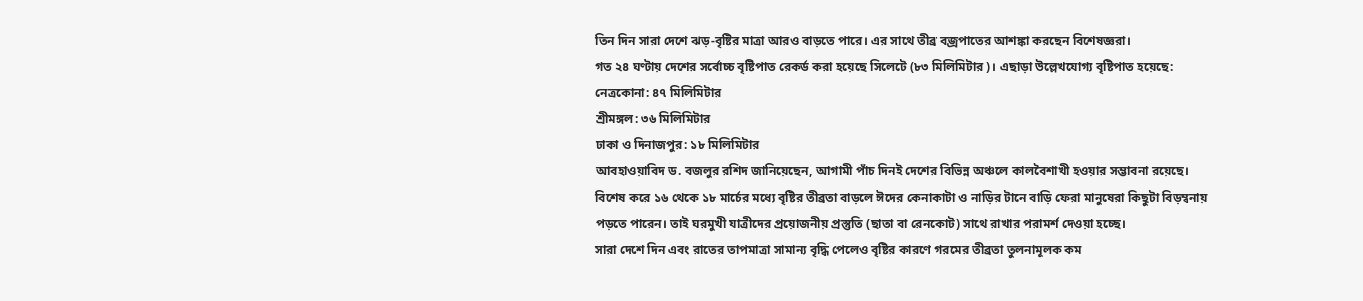তিন দিন সারা দেশে ঝড়-বৃষ্টির মাত্রা আরও বাড়তে পারে। এর সাথে তীব্র বজ্রপাতের আশঙ্কা করছেন বিশেষজ্ঞরা।
গত ২৪ ঘণ্টায় দেশের সর্বোচ্চ বৃষ্টিপাত রেকর্ড করা হয়েছে সিলেটে (৮৩ মিলিমিটার)। এছাড়া উল্লেখযোগ্য বৃষ্টিপাত হয়েছে:
নেত্রকোনা: ৪৭ মিলিমিটার
শ্রীমঙ্গল: ৩৬ মিলিমিটার
ঢাকা ও দিনাজপুর: ১৮ মিলিমিটার
আবহাওয়াবিদ ড. বজলুর রশিদ জানিয়েছেন, আগামী পাঁচ দিনই দেশের বিভিন্ন অঞ্চলে কালবৈশাখী হওয়ার সম্ভাবনা রয়েছে। বিশেষ করে ১৬ থেকে ১৮ মার্চের মধ্যে বৃষ্টির তীব্রতা বাড়লে ঈদের কেনাকাটা ও নাড়ির টানে বাড়ি ফেরা মানুষেরা কিছুটা বিড়ম্বনায় পড়তে পারেন। তাই ঘরমুখী যাত্রীদের প্রয়োজনীয় প্রস্তুতি (ছাতা বা রেনকোট) সাথে রাখার পরামর্শ দেওয়া হচ্ছে।
সারা দেশে দিন এবং রাতের তাপমাত্রা সামান্য বৃদ্ধি পেলেও বৃষ্টির কারণে গরমের তীব্রতা তুলনামূলক কম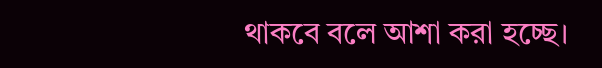থাকবে বলে আশা করা হচ্ছে।